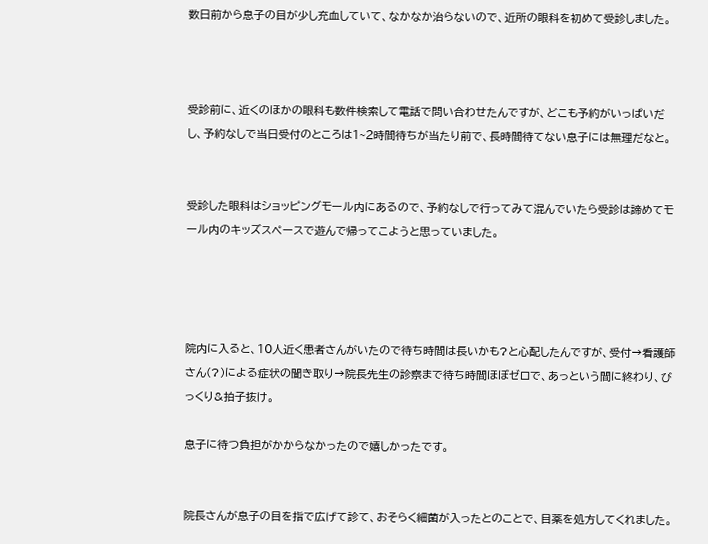数日前から息子の目が少し充血していて、なかなか治らないので、近所の眼科を初めて受診しました。



受診前に、近くのほかの眼科も数件検索して電話で問い合わせたんですが、どこも予約がいっぱいだし、予約なしで当日受付のところは1~2時間待ちが当たり前で、長時間待てない息子には無理だなと。


受診した眼科はショッピングモール内にあるので、予約なしで行ってみて混んでいたら受診は諦めてモール内のキッズスペースで遊んで帰ってこようと思っていました。




院内に入ると、10人近く患者さんがいたので待ち時間は長いかも?と心配したんですが、受付→看護師さん(?)による症状の聞き取り→院長先生の診察まで待ち時間ほぼゼロで、あっという間に終わり、びっくり&拍子抜け。

息子に待つ負担がかからなかったので嬉しかったです。


院長さんが息子の目を指で広げて診て、おそらく細菌が入ったとのことで、目薬を処方してくれました。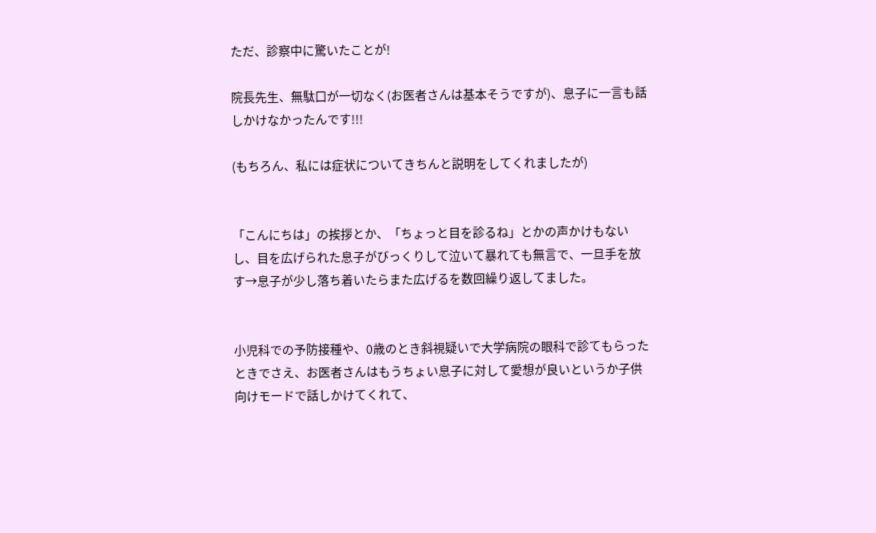ただ、診察中に驚いたことが!

院長先生、無駄口が一切なく(お医者さんは基本そうですが)、息子に一言も話しかけなかったんです!!!

(もちろん、私には症状についてきちんと説明をしてくれましたが)


「こんにちは」の挨拶とか、「ちょっと目を診るね」とかの声かけもないし、目を広げられた息子がびっくりして泣いて暴れても無言で、一旦手を放す→息子が少し落ち着いたらまた広げるを数回繰り返してました。


小児科での予防接種や、0歳のとき斜視疑いで大学病院の眼科で診てもらったときでさえ、お医者さんはもうちょい息子に対して愛想が良いというか子供向けモードで話しかけてくれて、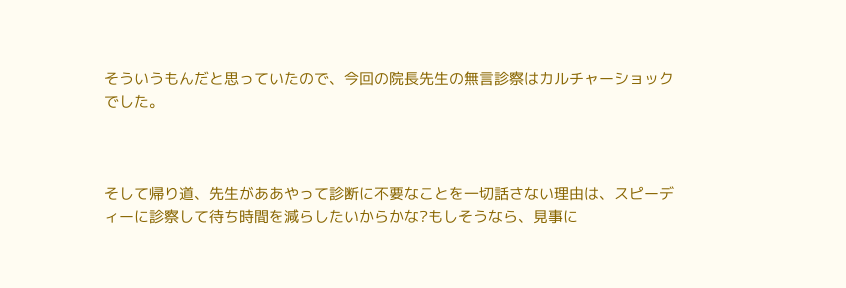そういうもんだと思っていたので、今回の院長先生の無言診察はカルチャーショックでした。



そして帰り道、先生がああやって診断に不要なことを一切話さない理由は、スピーディーに診察して待ち時間を減らしたいからかな?もしそうなら、見事に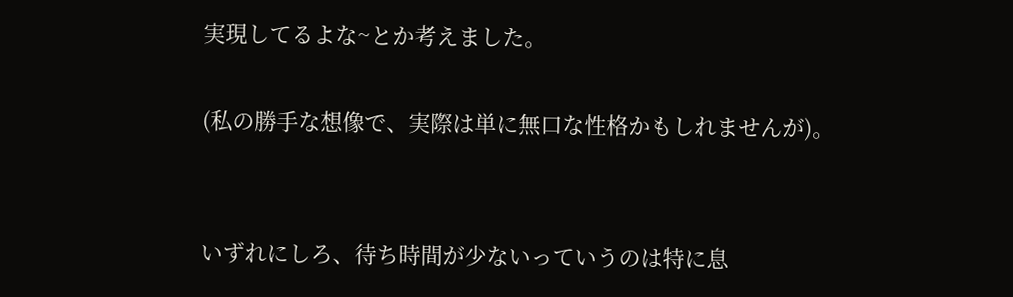実現してるよな~とか考えました。

(私の勝手な想像で、実際は単に無口な性格かもしれませんが)。


いずれにしろ、待ち時間が少ないっていうのは特に息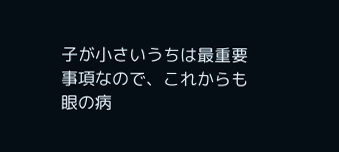子が小さいうちは最重要事項なので、これからも眼の病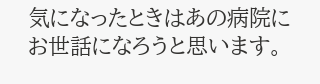気になったときはあの病院にお世話になろうと思います。